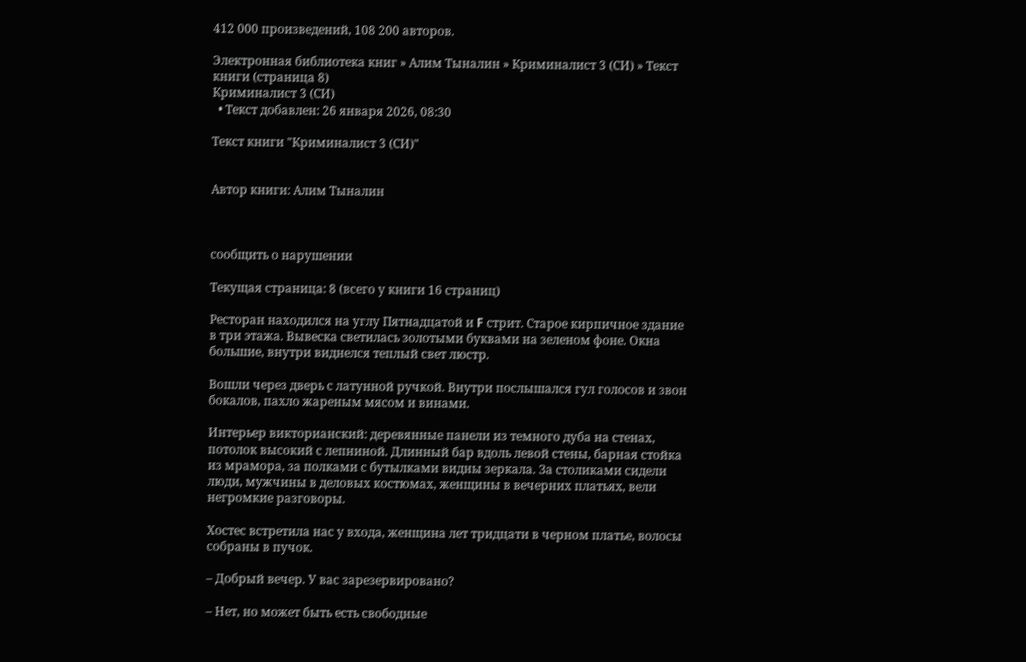412 000 произведений, 108 200 авторов.

Электронная библиотека книг » Алим Тыналин » Криминалист 3 (СИ) » Текст книги (страница 8)
Криминалист 3 (СИ)
  • Текст добавлен: 26 января 2026, 08:30

Текст книги "Криминалист 3 (СИ)"


Автор книги: Алим Тыналин



сообщить о нарушении

Текущая страница: 8 (всего у книги 16 страниц)

Ресторан находился на углу Пятнадцатой и F стрит. Старое кирпичное здание в три этажа. Вывеска светилась золотыми буквами на зеленом фоне. Окна большие, внутри виднелся теплый свет люстр.

Вошли через дверь с латунной ручкой. Внутри послышался гул голосов и звон бокалов, пахло жареным мясом и винами.

Интерьер викторианский: деревянные панели из темного дуба на стенах, потолок высокий с лепниной. Длинный бар вдоль левой стены, барная стойка из мрамора, за полками с бутылками видны зеркала. За столиками сидели люди, мужчины в деловых костюмах, женщины в вечерних платьях, вели негромкие разговоры.

Хостес встретила нас у входа, женщина лет тридцати в черном платье, волосы собраны в пучок.

– Добрый вечер. У вас зарезервировано?

– Нет, но может быть есть свободные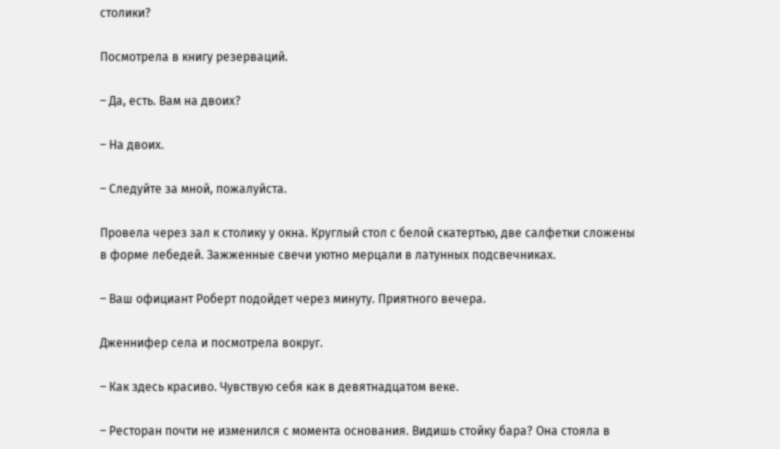столики?

Посмотрела в книгу резерваций.

– Да, есть. Вам на двоих?

– На двоих.

– Следуйте за мной, пожалуйста.

Провела через зал к столику у окна. Круглый стол с белой скатертью, две салфетки сложены в форме лебедей. Зажженные свечи уютно мерцали в латунных подсвечниках.

– Ваш официант Роберт подойдет через минуту. Приятного вечера.

Дженнифер села и посмотрела вокруг.

– Как здесь красиво. Чувствую себя как в девятнадцатом веке.

– Ресторан почти не изменился с момента основания. Видишь стойку бара? Она стояла в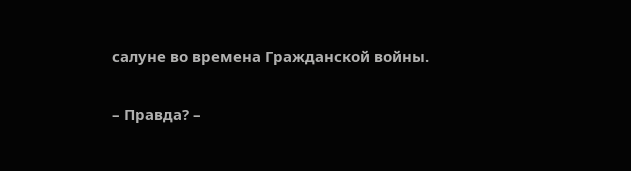салуне во времена Гражданской войны.

– Правда? –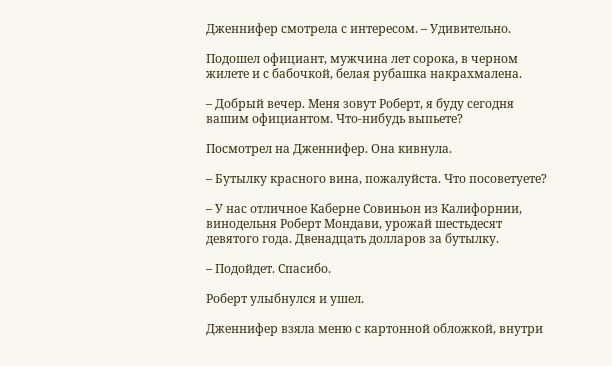Дженнифер смотрела с интересом. – Удивительно.

Подошел официант, мужчина лет сорока, в черном жилете и с бабочкой, белая рубашка накрахмалена.

– Добрый вечер. Меня зовут Роберт, я буду сегодня вашим официантом. Что-нибудь выпьете?

Посмотрел на Дженнифер. Она кивнула.

– Бутылку красного вина, пожалуйста. Что посоветуете?

– У нас отличное Каберне Совиньон из Калифорнии, винодельня Роберт Мондави, урожай шестьдесят девятого года. Двенадцать долларов за бутылку.

– Подойдет. Спасибо.

Роберт улыбнулся и ушел.

Дженнифер взяла меню с картонной обложкой, внутри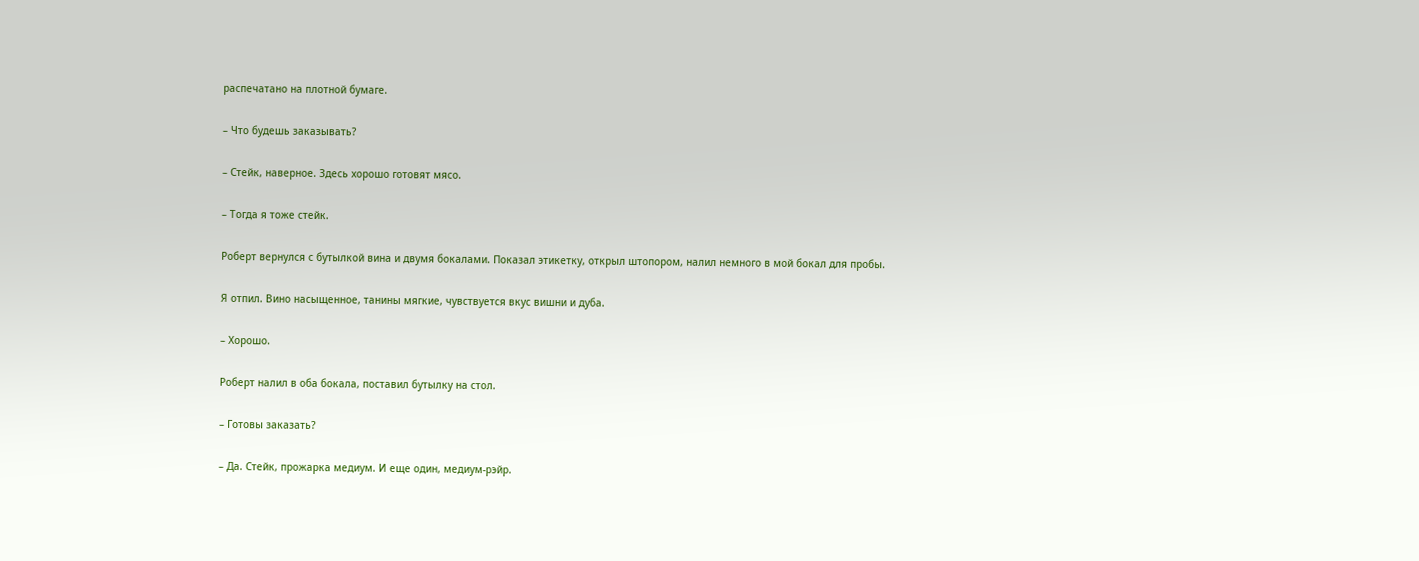распечатано на плотной бумаге.

– Что будешь заказывать?

– Стейк, наверное. Здесь хорошо готовят мясо.

– Тогда я тоже стейк.

Роберт вернулся с бутылкой вина и двумя бокалами. Показал этикетку, открыл штопором, налил немного в мой бокал для пробы.

Я отпил. Вино насыщенное, танины мягкие, чувствуется вкус вишни и дуба.

– Хорошо.

Роберт налил в оба бокала, поставил бутылку на стол.

– Готовы заказать?

– Да. Стейк, прожарка медиум. И еще один, медиум-рэйр.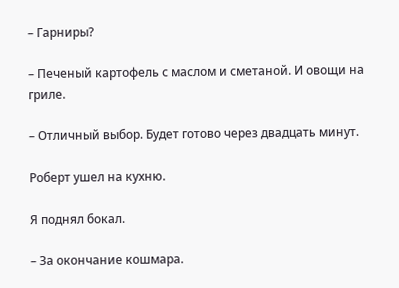– Гарниры?

– Печеный картофель с маслом и сметаной. И овощи на гриле.

– Отличный выбор. Будет готово через двадцать минут.

Роберт ушел на кухню.

Я поднял бокал.

– За окончание кошмара.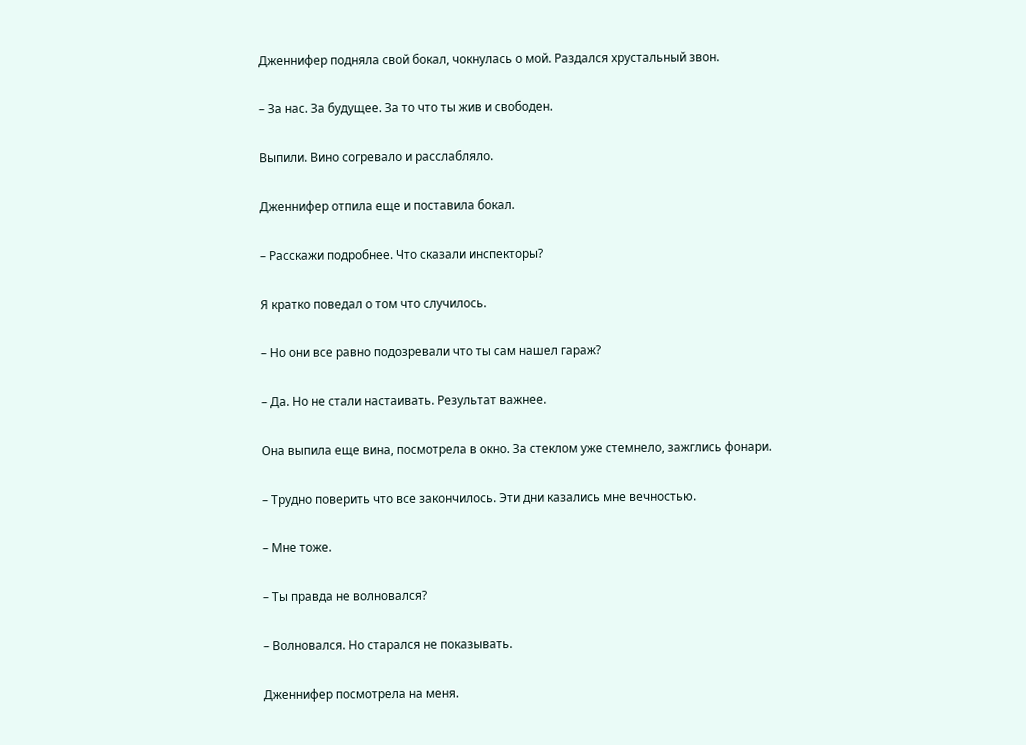Дженнифер подняла свой бокал, чокнулась о мой. Раздался хрустальный звон.

– За нас. За будущее. За то что ты жив и свободен.

Выпили. Вино согревало и расслабляло.

Дженнифер отпила еще и поставила бокал.

– Расскажи подробнее. Что сказали инспекторы?

Я кратко поведал о том что случилось.

– Но они все равно подозревали что ты сам нашел гараж?

– Да. Но не стали настаивать. Результат важнее.

Она выпила еще вина, посмотрела в окно. За стеклом уже стемнело, зажглись фонари.

– Трудно поверить что все закончилось. Эти дни казались мне вечностью.

– Мне тоже.

– Ты правда не волновался?

– Волновался. Но старался не показывать.

Дженнифер посмотрела на меня.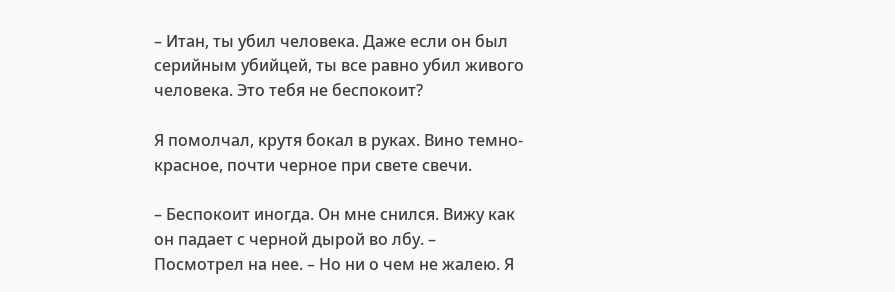– Итан, ты убил человека. Даже если он был серийным убийцей, ты все равно убил живого человека. Это тебя не беспокоит?

Я помолчал, крутя бокал в руках. Вино темно-красное, почти черное при свете свечи.

– Беспокоит иногда. Он мне снился. Вижу как он падает с черной дырой во лбу. – Посмотрел на нее. – Но ни о чем не жалею. Я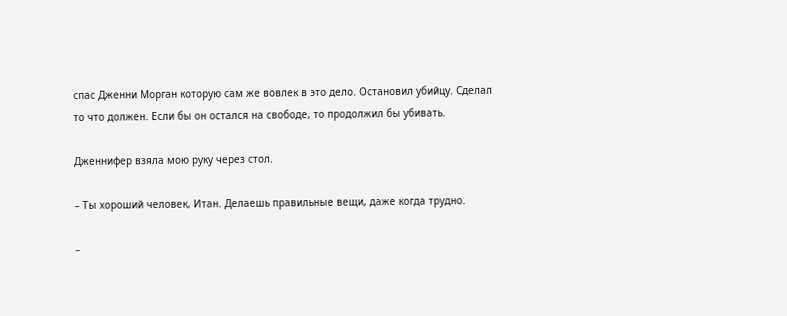спас Дженни Морган которую сам же вовлек в это дело. Остановил убийцу. Сделал то что должен. Если бы он остался на свободе, то продолжил бы убивать.

Дженнифер взяла мою руку через стол.

– Ты хороший человек, Итан. Делаешь правильные вещи, даже когда трудно.

–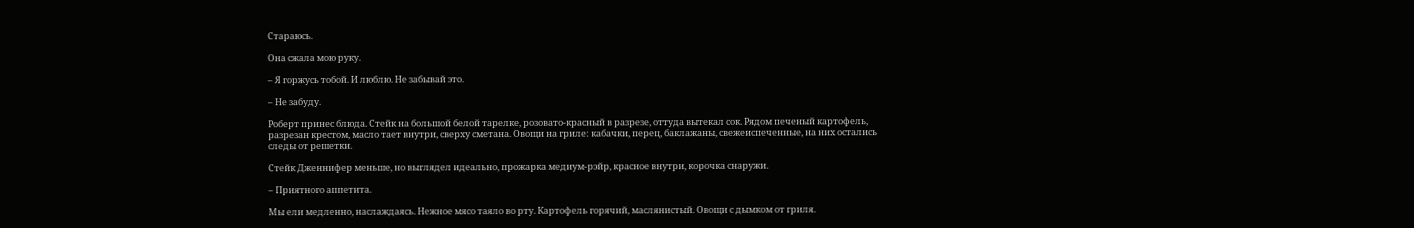Стараюсь.

Она сжала мою руку.

– Я горжусь тобой. И люблю. Не забывай это.

– Не забуду.

Роберт принес блюда. Стейк на большой белой тарелке, розовато-красный в разрезе, оттуда вытекал сок. Рядом печеный картофель, разрезан крестом, масло тает внутри, сверху сметана. Овощи на гриле: кабачки, перец, баклажаны, свежеиспеченные, на них остались следы от решетки.

Стейк Дженнифер меньше, но выглядел идеально, прожарка медиум-рэйр, красное внутри, корочка снаружи.

– Приятного аппетита.

Мы ели медленно, наслаждаясь. Нежное мясо таяло во рту. Картофель горячий, маслянистый. Овощи с дымком от гриля.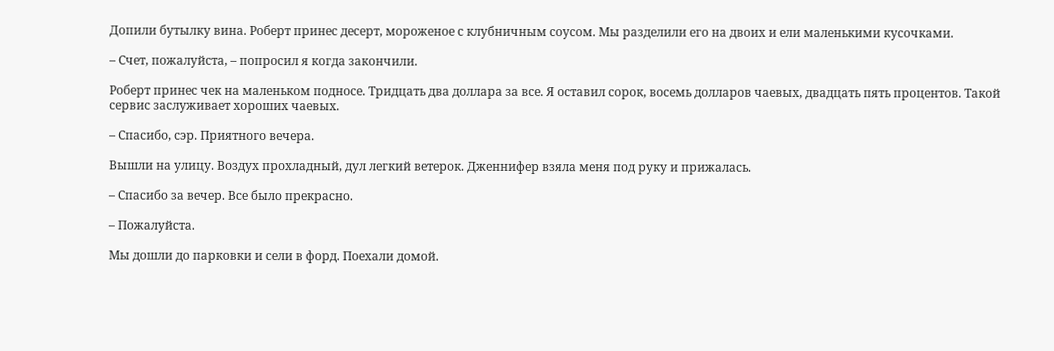Допили бутылку вина. Роберт принес десерт, мороженое с клубничным соусом. Мы разделили его на двоих и ели маленькими кусочками.

– Счет, пожалуйста, – попросил я когда закончили.

Роберт принес чек на маленьком подносе. Тридцать два доллара за все. Я оставил сорок, восемь долларов чаевых, двадцать пять процентов. Такой сервис заслуживает хороших чаевых.

– Спасибо, сэр. Приятного вечера.

Вышли на улицу. Воздух прохладный, дул легкий ветерок. Дженнифер взяла меня под руку и прижалась.

– Спасибо за вечер. Все было прекрасно.

– Пожалуйста.

Мы дошли до парковки и сели в форд. Поехали домой.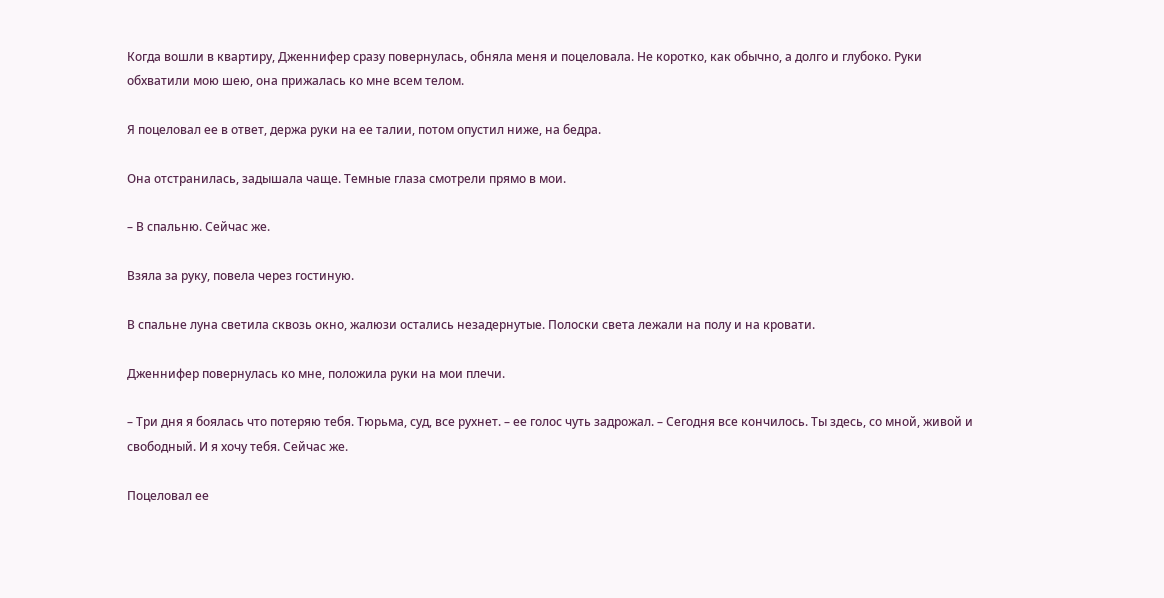Когда вошли в квартиру, Дженнифер сразу повернулась, обняла меня и поцеловала. Не коротко, как обычно, а долго и глубоко. Руки обхватили мою шею, она прижалась ко мне всем телом.

Я поцеловал ее в ответ, держа руки на ее талии, потом опустил ниже, на бедра.

Она отстранилась, задышала чаще. Темные глаза смотрели прямо в мои.

– В спальню. Сейчас же.

Взяла за руку, повела через гостиную.

В спальне луна светила сквозь окно, жалюзи остались незадернутые. Полоски света лежали на полу и на кровати.

Дженнифер повернулась ко мне, положила руки на мои плечи.

– Три дня я боялась что потеряю тебя. Тюрьма, суд, все рухнет. – ее голос чуть задрожал. – Сегодня все кончилось. Ты здесь, со мной, живой и свободный. И я хочу тебя. Сейчас же.

Поцеловал ее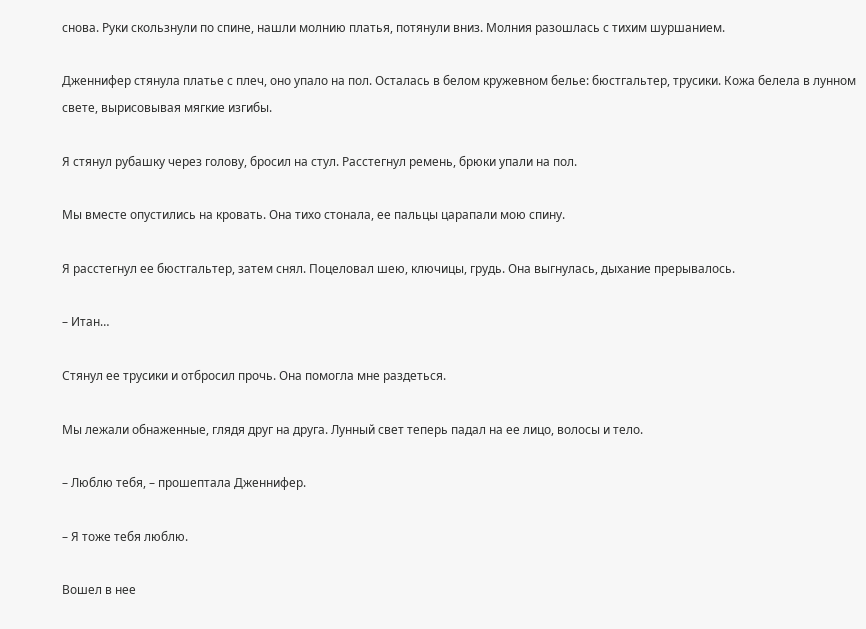снова. Руки скользнули по спине, нашли молнию платья, потянули вниз. Молния разошлась с тихим шуршанием.

Дженнифер стянула платье с плеч, оно упало на пол. Осталась в белом кружевном белье: бюстгальтер, трусики. Кожа белела в лунном свете, вырисовывая мягкие изгибы.

Я стянул рубашку через голову, бросил на стул. Расстегнул ремень, брюки упали на пол.

Мы вместе опустились на кровать. Она тихо стонала, ее пальцы царапали мою спину.

Я расстегнул ее бюстгальтер, затем снял. Поцеловал шею, ключицы, грудь. Она выгнулась, дыхание прерывалось.

– Итан…

Стянул ее трусики и отбросил прочь. Она помогла мне раздеться.

Мы лежали обнаженные, глядя друг на друга. Лунный свет теперь падал на ее лицо, волосы и тело.

– Люблю тебя, – прошептала Дженнифер.

– Я тоже тебя люблю.

Вошел в нее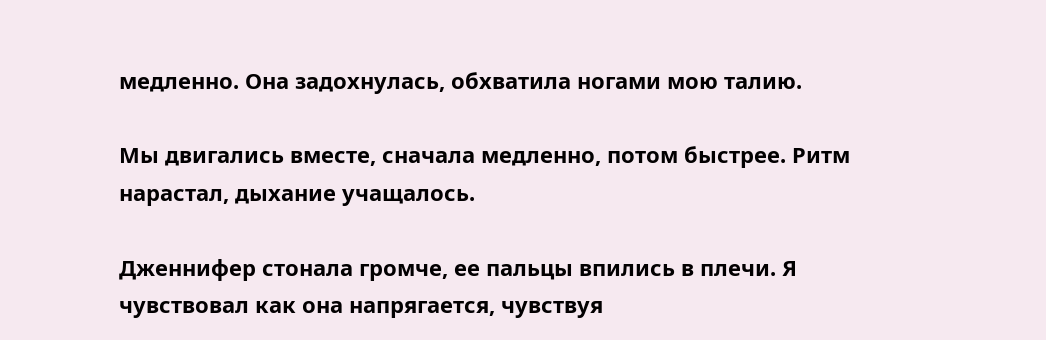медленно. Она задохнулась, обхватила ногами мою талию.

Мы двигались вместе, сначала медленно, потом быстрее. Ритм нарастал, дыхание учащалось.

Дженнифер стонала громче, ее пальцы впились в плечи. Я чувствовал как она напрягается, чувствуя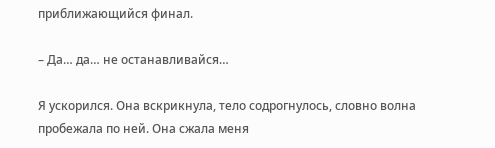приближающийся финал.

– Да… да… не останавливайся…

Я ускорился. Она вскрикнула, тело содрогнулось, словно волна пробежала по ней. Она сжала меня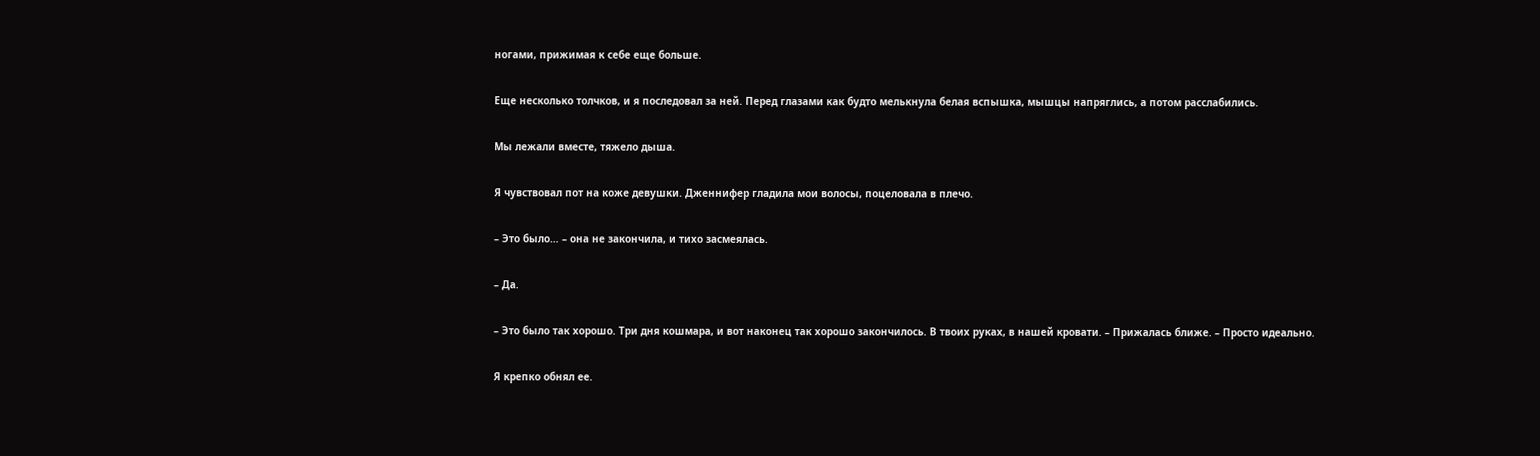ногами, прижимая к себе еще больше.

Еще несколько толчков, и я последовал за ней. Перед глазами как будто мелькнула белая вспышка, мышцы напряглись, а потом расслабились.

Мы лежали вместе, тяжело дыша.

Я чувствовал пот на коже девушки. Дженнифер гладила мои волосы, поцеловала в плечо.

– Это было… – она не закончила, и тихо засмеялась.

– Да.

– Это было так хорошо. Три дня кошмара, и вот наконец так хорошо закончилось. В твоих руках, в нашей кровати. – Прижалась ближе. – Просто идеально.

Я крепко обнял ее.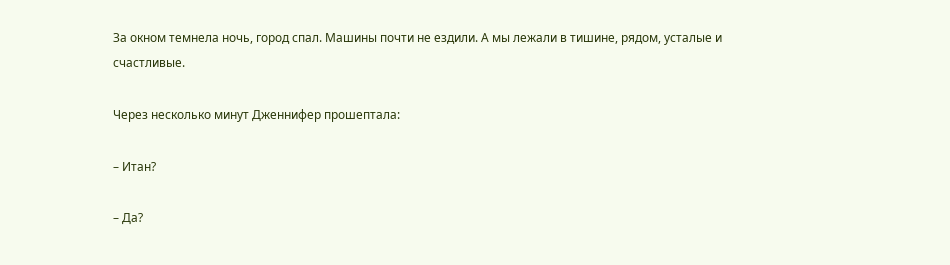За окном темнела ночь, город спал. Машины почти не ездили. А мы лежали в тишине, рядом, усталые и счастливые.

Через несколько минут Дженнифер прошептала:

– Итан?

– Да?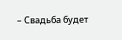– Свадьба будет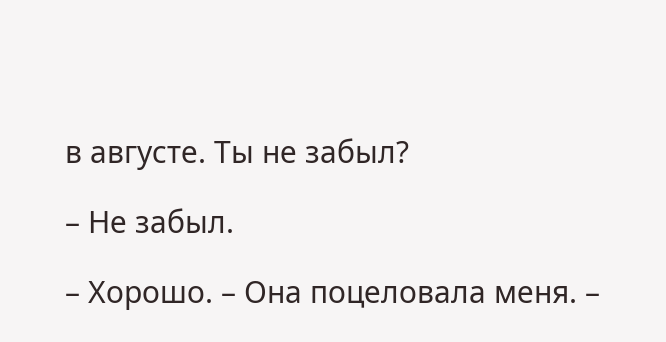в августе. Ты не забыл?

– Не забыл.

– Хорошо. – Она поцеловала меня. –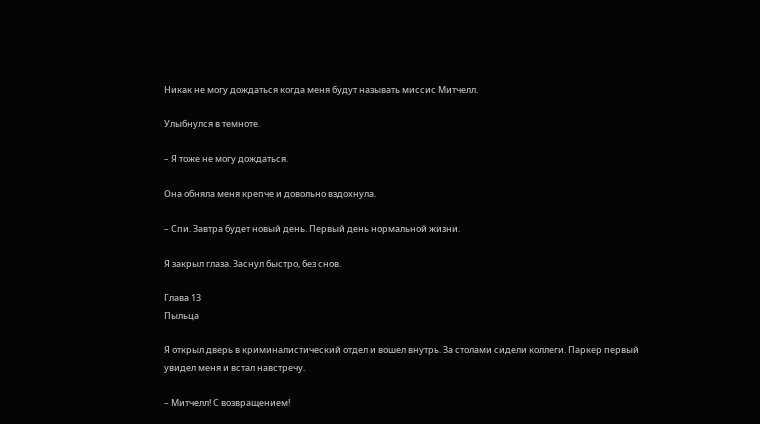Никак не могу дождаться когда меня будут называть миссис Митчелл.

Улыбнулся в темноте.

– Я тоже не могу дождаться.

Она обняла меня крепче и довольно вздохнула.

– Спи. Завтра будет новый день. Первый день нормальной жизни.

Я закрыл глаза. Заснул быстро, без снов.

Глава 13
Пыльца

Я открыл дверь в криминалистический отдел и вошел внутрь. За столами сидели коллеги. Паркер первый увидел меня и встал навстречу.

– Митчелл! С возвращением!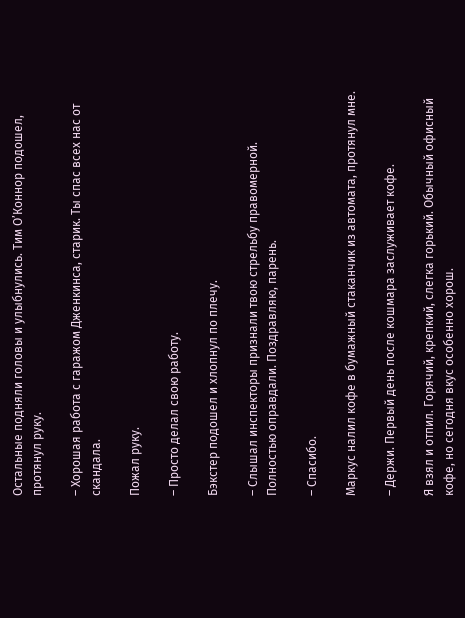Остальные подняли головы и улыбнулись. Тим О’Коннор подошел, протянул руку.

– Хорошая работа с гаражом Дженкинса, старик. Ты спас всех нас от скандала.

Пожал руку.

– Просто делал свою работу.

Бэкстер подошел и хлопнул по плечу.

– Слышал инспекторы признали твою стрельбу правомерной. Полностью оправдали. Поздравляю, парень.

– Спасибо.

Маркус налил кофе в бумажный стаканчик из автомата, протянул мне.

– Держи. Первый день после кошмара заслуживает кофе.

Я взял и отпил. Горячий, крепкий, слегка горький. Обычный офисный кофе, но сегодня вкус особенно хорош.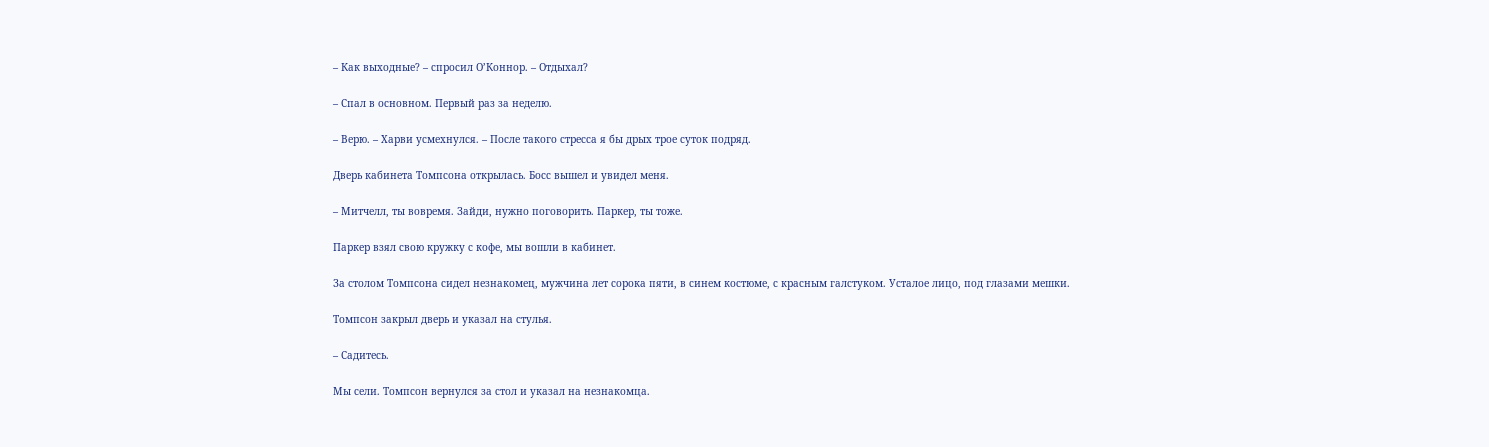– Как выходные? – спросил О’Коннор. – Отдыхал?

– Спал в основном. Первый раз за неделю.

– Верю. – Харви усмехнулся. – После такого стресса я бы дрых трое суток подряд.

Дверь кабинета Томпсона открылась. Босс вышел и увидел меня.

– Митчелл, ты вовремя. Зайди, нужно поговорить. Паркер, ты тоже.

Паркер взял свою кружку с кофе, мы вошли в кабинет.

За столом Томпсона сидел незнакомец, мужчина лет сорока пяти, в синем костюме, с красным галстуком. Усталое лицо, под глазами мешки.

Томпсон закрыл дверь и указал на стулья.

– Садитесь.

Мы сели. Томпсон вернулся за стол и указал на незнакомца.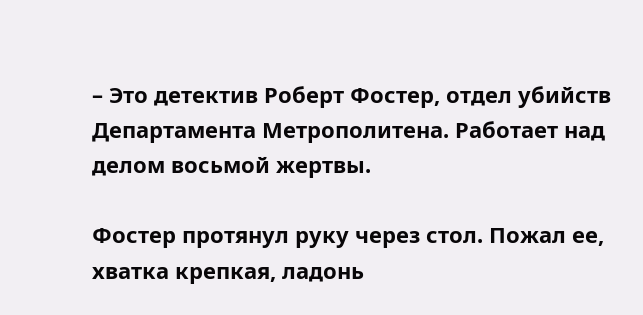– Это детектив Роберт Фостер, отдел убийств Департамента Метрополитена. Работает над делом восьмой жертвы.

Фостер протянул руку через стол. Пожал ее, хватка крепкая, ладонь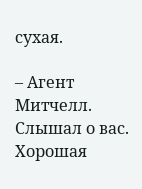сухая.

– Агент Митчелл. Слышал о вас. Хорошая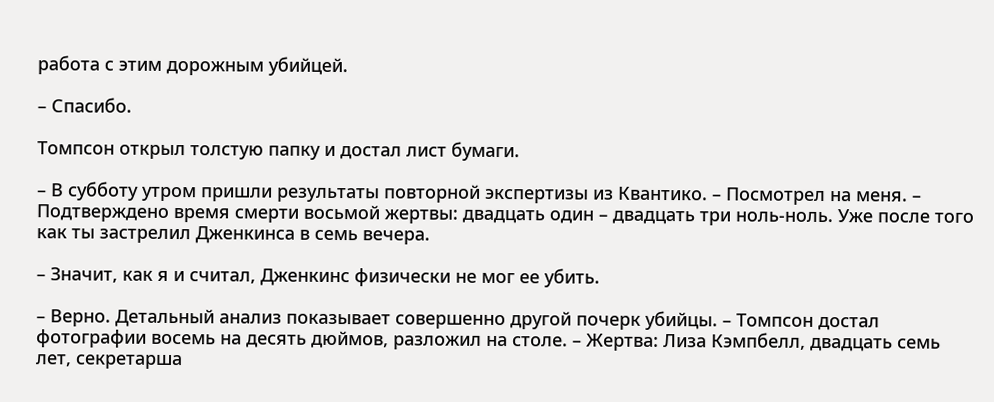работа с этим дорожным убийцей.

– Спасибо.

Томпсон открыл толстую папку и достал лист бумаги.

– В субботу утром пришли результаты повторной экспертизы из Квантико. – Посмотрел на меня. – Подтверждено время смерти восьмой жертвы: двадцать один – двадцать три ноль-ноль. Уже после того как ты застрелил Дженкинса в семь вечера.

– Значит, как я и считал, Дженкинс физически не мог ее убить.

– Верно. Детальный анализ показывает совершенно другой почерк убийцы. – Томпсон достал фотографии восемь на десять дюймов, разложил на столе. – Жертва: Лиза Кэмпбелл, двадцать семь лет, секретарша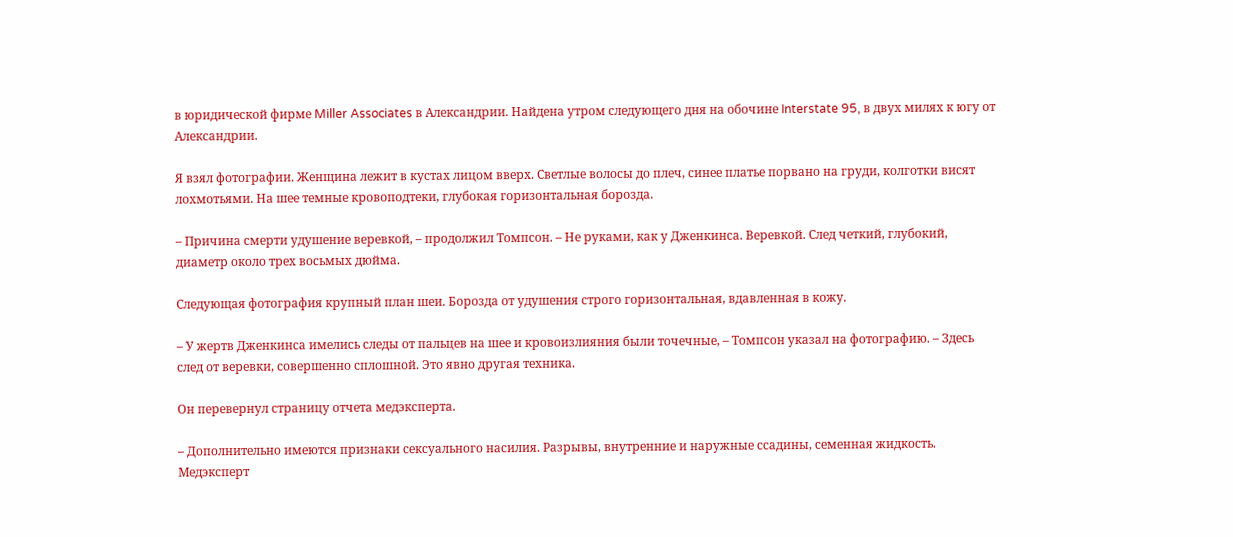в юридической фирме Miller Associates в Александрии. Найдена утром следующего дня на обочине Interstate 95, в двух милях к югу от Александрии.

Я взял фотографии. Женщина лежит в кустах лицом вверх. Светлые волосы до плеч, синее платье порвано на груди, колготки висят лохмотьями. На шее темные кровоподтеки, глубокая горизонтальная борозда.

– Причина смерти удушение веревкой, – продолжил Томпсон. – Не руками, как у Дженкинса. Веревкой. След четкий, глубокий, диаметр около трех восьмых дюйма.

Следующая фотография крупный план шеи. Борозда от удушения строго горизонтальная, вдавленная в кожу.

– У жертв Дженкинса имелись следы от пальцев на шее и кровоизлияния были точечные, – Томпсон указал на фотографию. – Здесь след от веревки, совершенно сплошной. Это явно другая техника.

Он перевернул страницу отчета медэксперта.

– Дополнительно имеются признаки сексуального насилия. Разрывы, внутренние и наружные ссадины, семенная жидкость. Медэксперт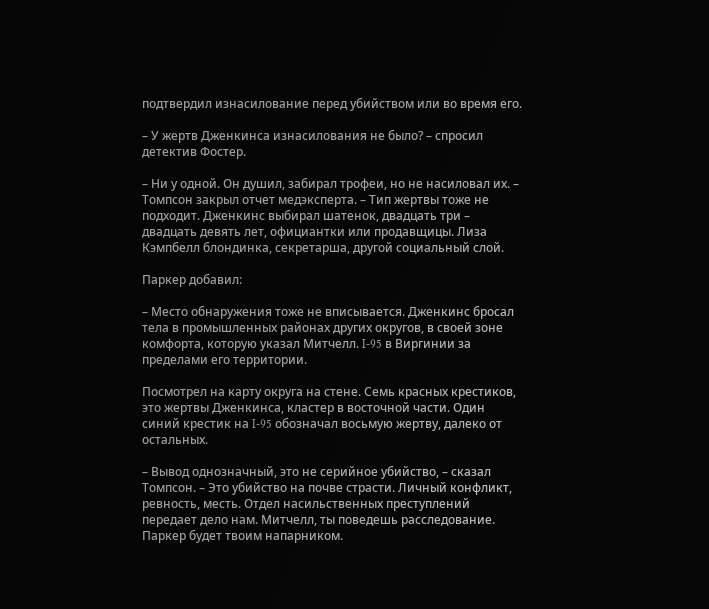подтвердил изнасилование перед убийством или во время его.

– У жертв Дженкинса изнасилования не было? – спросил детектив Фостер.

– Ни у одной. Он душил, забирал трофеи, но не насиловал их. – Томпсон закрыл отчет медэксперта. – Тип жертвы тоже не подходит. Дженкинс выбирал шатенок, двадцать три – двадцать девять лет, официантки или продавщицы. Лиза Кэмпбелл блондинка, секретарша, другой социальный слой.

Паркер добавил:

– Место обнаружения тоже не вписывается. Дженкинс бросал тела в промышленных районах других округов, в своей зоне комфорта, которую указал Митчелл. I-95 в Виргинии за пределами его территории.

Посмотрел на карту округа на стене. Семь красных крестиков, это жертвы Дженкинса, кластер в восточной части. Один синий крестик на I-95 обозначал восьмую жертву, далеко от остальных.

– Вывод однозначный, это не серийное убийство, – сказал Томпсон. – Это убийство на почве страсти. Личный конфликт, ревность, месть. Отдел насильственных преступлений передает дело нам. Митчелл, ты поведешь расследование. Паркер будет твоим напарником.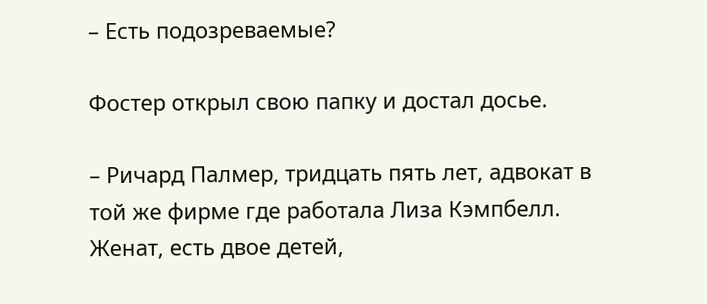– Есть подозреваемые?

Фостер открыл свою папку и достал досье.

– Ричард Палмер, тридцать пять лет, адвокат в той же фирме где работала Лиза Кэмпбелл. Женат, есть двое детей,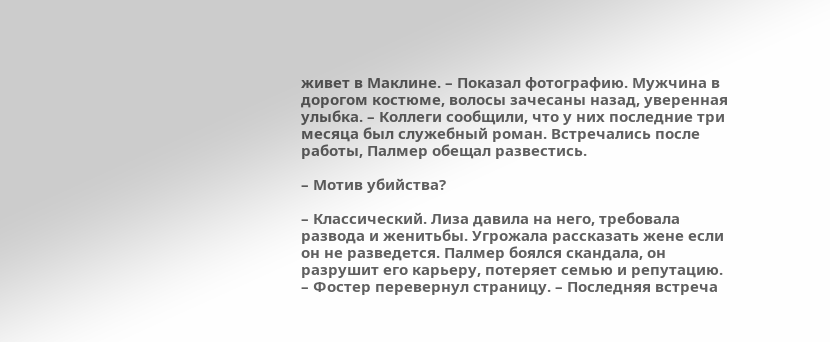живет в Маклине. – Показал фотографию. Мужчина в дорогом костюме, волосы зачесаны назад, уверенная улыбка. – Коллеги сообщили, что у них последние три месяца был служебный роман. Встречались после работы, Палмер обещал развестись.

– Мотив убийства?

– Классический. Лиза давила на него, требовала развода и женитьбы. Угрожала рассказать жене если он не разведется. Палмер боялся скандала, он разрушит его карьеру, потеряет семью и репутацию. – Фостер перевернул страницу. – Последняя встреча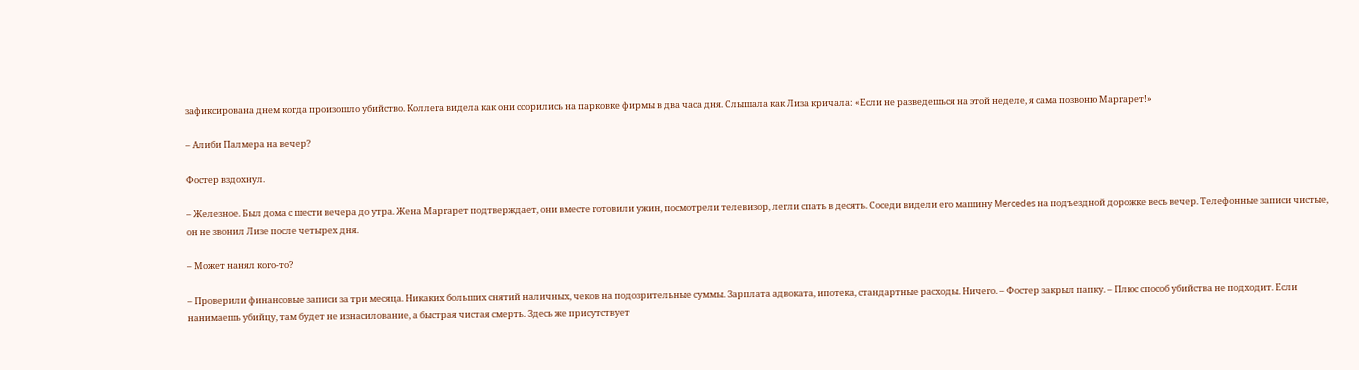зафиксирована днем когда произошло убийство. Коллега видела как они ссорились на парковке фирмы в два часа дня. Слышала как Лиза кричала: «Если не разведешься на этой неделе, я сама позвоню Маргарет!»

– Алиби Палмера на вечер?

Фостер вздохнул.

– Железное. Был дома с шести вечера до утра. Жена Маргарет подтверждает, они вместе готовили ужин, посмотрели телевизор, легли спать в десять. Соседи видели его машину Mercedes на подъездной дорожке весь вечер. Телефонные записи чистые, он не звонил Лизе после четырех дня.

– Может нанял кого-то?

– Проверили финансовые записи за три месяца. Никаких больших снятий наличных, чеков на подозрительные суммы. Зарплата адвоката, ипотека, стандартные расходы. Ничего. – Фостер закрыл папку. – Плюс способ убийства не подходит. Если нанимаешь убийцу, там будет не изнасилование, а быстрая чистая смерть. Здесь же присутствует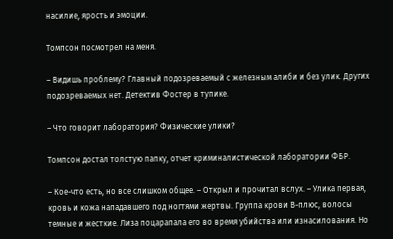насилие, ярость и эмоции.

Томпсон посмотрел на меня.

– Видишь проблему? Главный подозреваемый с железным алиби и без улик. Других подозреваемых нет. Детектив Фостер в тупике.

– Что говорит лаборатория? Физические улики?

Томпсон достал толстую папку, отчет криминалистической лаборатории ФБР.

– Кое-что есть, но все слишком общее. – Открыл и прочитал вслух. – Улика первая, кровь и кожа нападавшего под ногтями жертвы. Группа крови В-плюс, волосы темные и жесткие. Лиза поцарапала его во время убийства или изнасилования. Но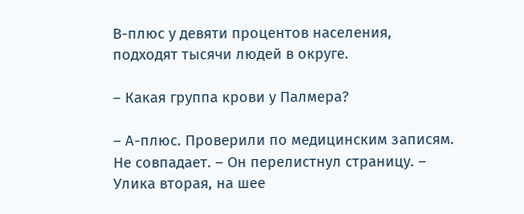В-плюс у девяти процентов населения, подходят тысячи людей в округе.

– Какая группа крови у Палмера?

– А-плюс. Проверили по медицинским записям. Не совпадает. – Он перелистнул страницу. – Улика вторая, на шее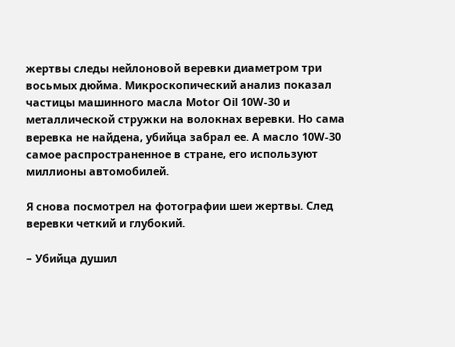жертвы следы нейлоновой веревки диаметром три восьмых дюйма. Микроскопический анализ показал частицы машинного масла Motor Oil 10W-30 и металлической стружки на волокнах веревки. Но сама веревка не найдена, убийца забрал ее. А масло 10W-30 самое распространенное в стране, его используют миллионы автомобилей.

Я снова посмотрел на фотографии шеи жертвы. След веревки четкий и глубокий.

– Убийца душил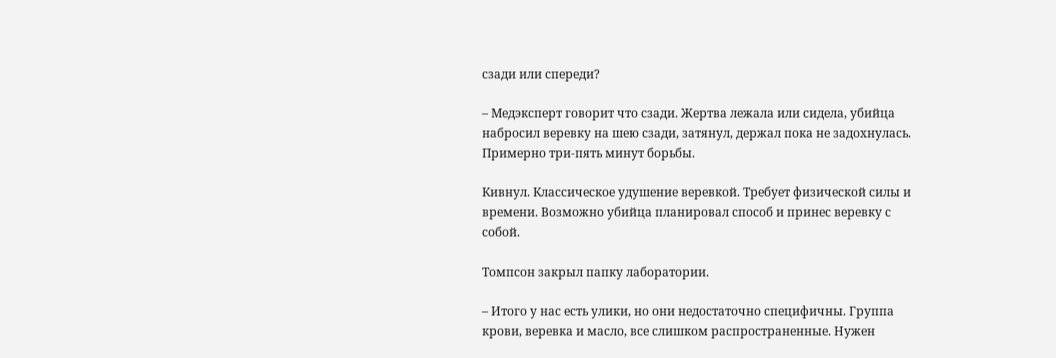сзади или спереди?

– Медэксперт говорит что сзади. Жертва лежала или сидела, убийца набросил веревку на шею сзади, затянул, держал пока не задохнулась. Примерно три-пять минут борьбы.

Кивнул. Классическое удушение веревкой. Требует физической силы и времени. Возможно убийца планировал способ и принес веревку с собой.

Томпсон закрыл папку лаборатории.

– Итого у нас есть улики, но они недостаточно специфичны. Группа крови, веревка и масло, все слишком распространенные. Нужен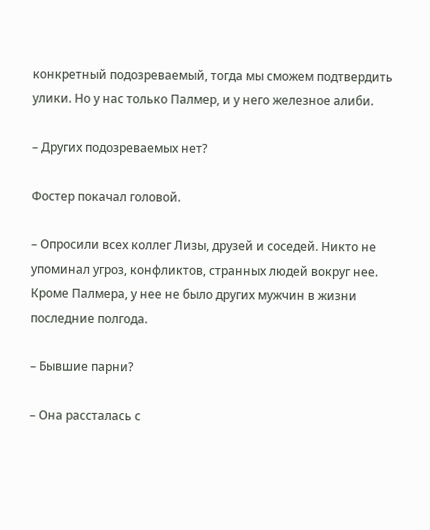конкретный подозреваемый, тогда мы сможем подтвердить улики. Но у нас только Палмер, и у него железное алиби.

– Других подозреваемых нет?

Фостер покачал головой.

– Опросили всех коллег Лизы, друзей и соседей. Никто не упоминал угроз, конфликтов, странных людей вокруг нее. Кроме Палмера, у нее не было других мужчин в жизни последние полгода.

– Бывшие парни?

– Она рассталась с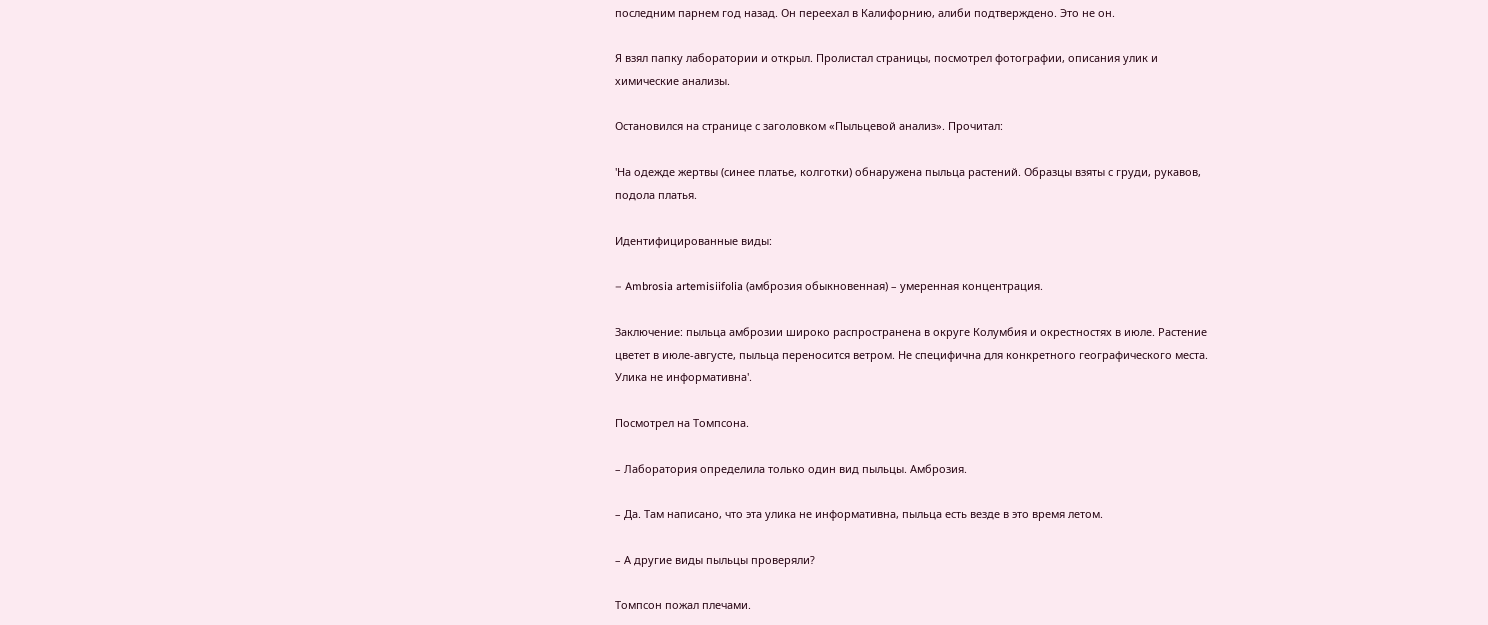последним парнем год назад. Он переехал в Калифорнию, алиби подтверждено. Это не он.

Я взял папку лаборатории и открыл. Пролистал страницы, посмотрел фотографии, описания улик и химические анализы.

Остановился на странице с заголовком «Пыльцевой анализ». Прочитал:

'На одежде жертвы (синее платье, колготки) обнаружена пыльца растений. Образцы взяты с груди, рукавов, подола платья.

Идентифицированные виды:

– Ambrosia artemisiifolia (амброзия обыкновенная) – умеренная концентрация.

Заключение: пыльца амброзии широко распространена в округе Колумбия и окрестностях в июле. Растение цветет в июле-августе, пыльца переносится ветром. Не специфична для конкретного географического места. Улика не информативна'.

Посмотрел на Томпсона.

– Лаборатория определила только один вид пыльцы. Амброзия.

– Да. Там написано, что эта улика не информативна, пыльца есть везде в это время летом.

– А другие виды пыльцы проверяли?

Томпсон пожал плечами.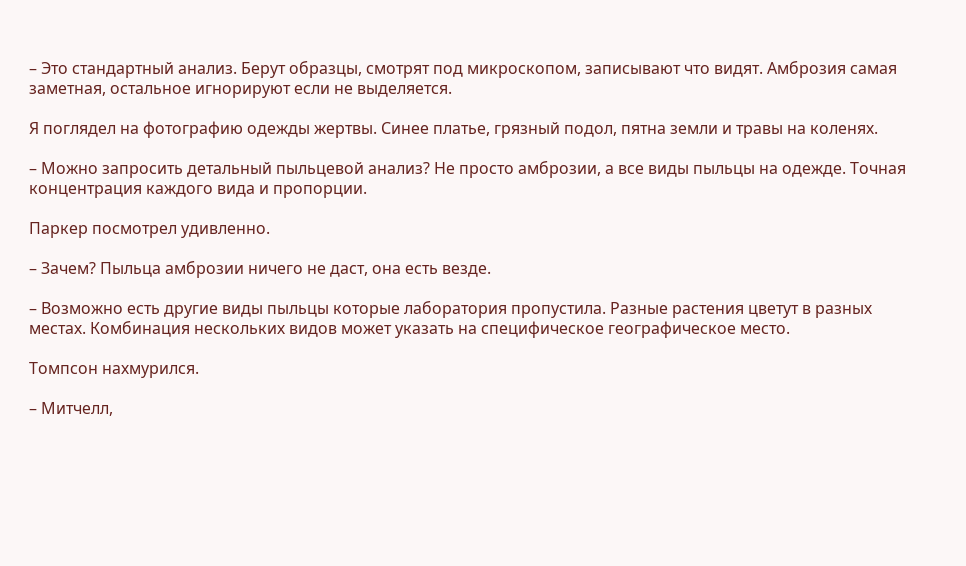– Это стандартный анализ. Берут образцы, смотрят под микроскопом, записывают что видят. Амброзия самая заметная, остальное игнорируют если не выделяется.

Я поглядел на фотографию одежды жертвы. Синее платье, грязный подол, пятна земли и травы на коленях.

– Можно запросить детальный пыльцевой анализ? Не просто амброзии, а все виды пыльцы на одежде. Точная концентрация каждого вида и пропорции.

Паркер посмотрел удивленно.

– Зачем? Пыльца амброзии ничего не даст, она есть везде.

– Возможно есть другие виды пыльцы которые лаборатория пропустила. Разные растения цветут в разных местах. Комбинация нескольких видов может указать на специфическое географическое место.

Томпсон нахмурился.

– Митчелл,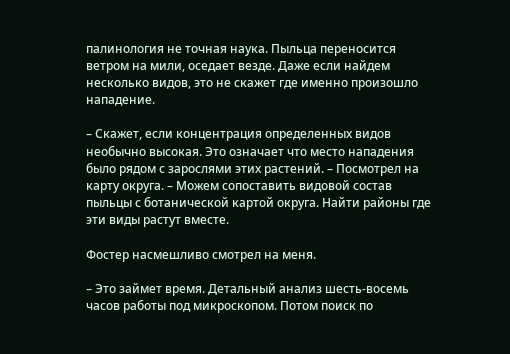палинология не точная наука. Пыльца переносится ветром на мили, оседает везде. Даже если найдем несколько видов, это не скажет где именно произошло нападение.

– Скажет, если концентрация определенных видов необычно высокая. Это означает что место нападения было рядом с зарослями этих растений. – Посмотрел на карту округа. – Можем сопоставить видовой состав пыльцы с ботанической картой округа. Найти районы где эти виды растут вместе.

Фостер насмешливо смотрел на меня.

– Это займет время. Детальный анализ шесть-восемь часов работы под микроскопом. Потом поиск по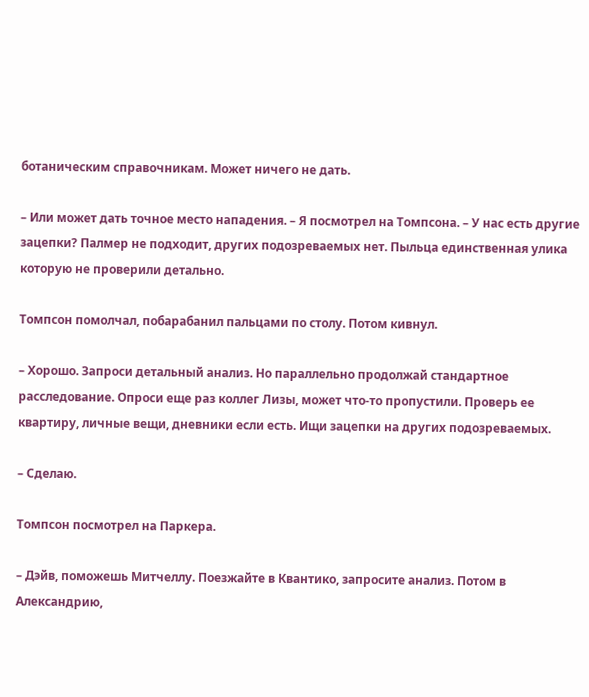ботаническим справочникам. Может ничего не дать.

– Или может дать точное место нападения. – Я посмотрел на Томпсона. – У нас есть другие зацепки? Палмер не подходит, других подозреваемых нет. Пыльца единственная улика которую не проверили детально.

Томпсон помолчал, побарабанил пальцами по столу. Потом кивнул.

– Хорошо. Запроси детальный анализ. Но параллельно продолжай стандартное расследование. Опроси еще раз коллег Лизы, может что-то пропустили. Проверь ее квартиру, личные вещи, дневники если есть. Ищи зацепки на других подозреваемых.

– Сделаю.

Томпсон посмотрел на Паркера.

– Дэйв, поможешь Митчеллу. Поезжайте в Квантико, запросите анализ. Потом в Александрию,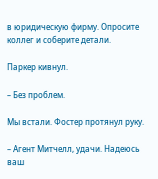в юридическую фирму. Опросите коллег и соберите детали.

Паркер кивнул.

– Без проблем.

Мы встали. Фостер протянул руку.

– Агент Митчелл, удачи. Надеюсь ваш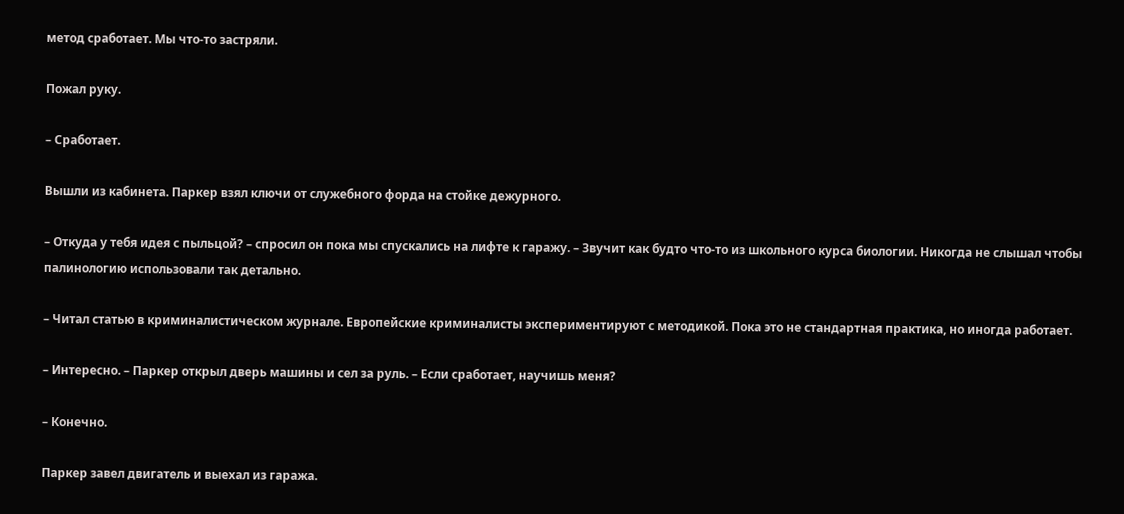метод сработает. Мы что-то застряли.

Пожал руку.

– Сработает.

Вышли из кабинета. Паркер взял ключи от служебного форда на стойке дежурного.

– Откуда у тебя идея с пыльцой? – спросил он пока мы спускались на лифте к гаражу. – Звучит как будто что-то из школьного курса биологии. Никогда не слышал чтобы палинологию использовали так детально.

– Читал статью в криминалистическом журнале. Европейские криминалисты экспериментируют с методикой. Пока это не стандартная практика, но иногда работает.

– Интересно. – Паркер открыл дверь машины и сел за руль. – Если сработает, научишь меня?

– Конечно.

Паркер завел двигатель и выехал из гаража.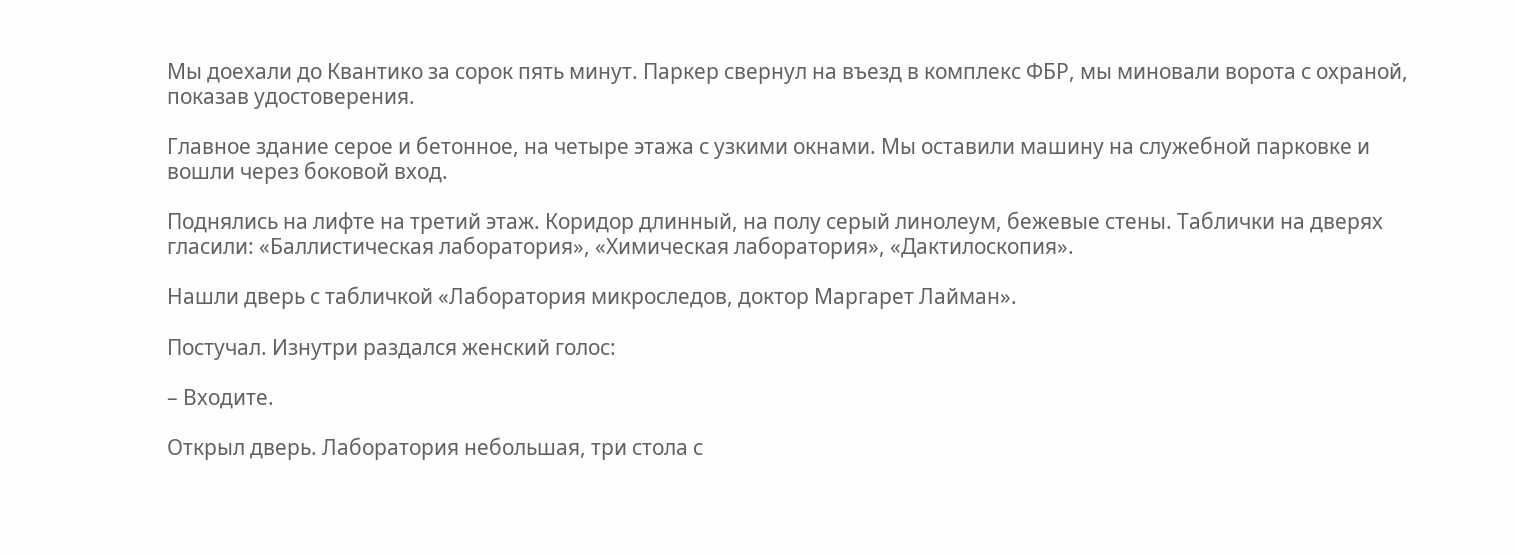Мы доехали до Квантико за сорок пять минут. Паркер свернул на въезд в комплекс ФБР, мы миновали ворота с охраной, показав удостоверения.

Главное здание серое и бетонное, на четыре этажа с узкими окнами. Мы оставили машину на служебной парковке и вошли через боковой вход.

Поднялись на лифте на третий этаж. Коридор длинный, на полу серый линолеум, бежевые стены. Таблички на дверях гласили: «Баллистическая лаборатория», «Химическая лаборатория», «Дактилоскопия».

Нашли дверь с табличкой «Лаборатория микроследов, доктор Маргарет Лайман».

Постучал. Изнутри раздался женский голос:

– Входите.

Открыл дверь. Лаборатория небольшая, три стола с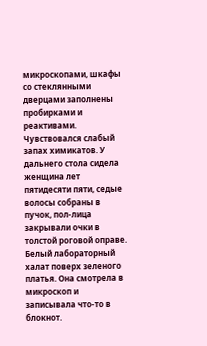микроскопами, шкафы со стеклянными дверцами заполнены пробирками и реактивами. Чувствовался слабый запах химикатов. У дальнего стола сидела женщина лет пятидесяти пяти, седые волосы собраны в пучок, пол-лица закрывали очки в толстой роговой оправе. Белый лабораторный халат поверх зеленого платья. Она смотрела в микроскоп и записывала что-то в блокнот.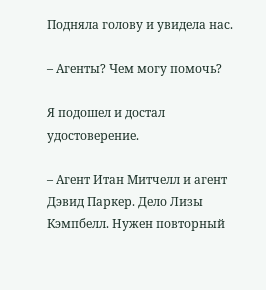Подняла голову и увидела нас.

– Агенты? Чем могу помочь?

Я подошел и достал удостоверение.

– Агент Итан Митчелл и агент Дэвид Паркер. Дело Лизы Кэмпбелл. Нужен повторный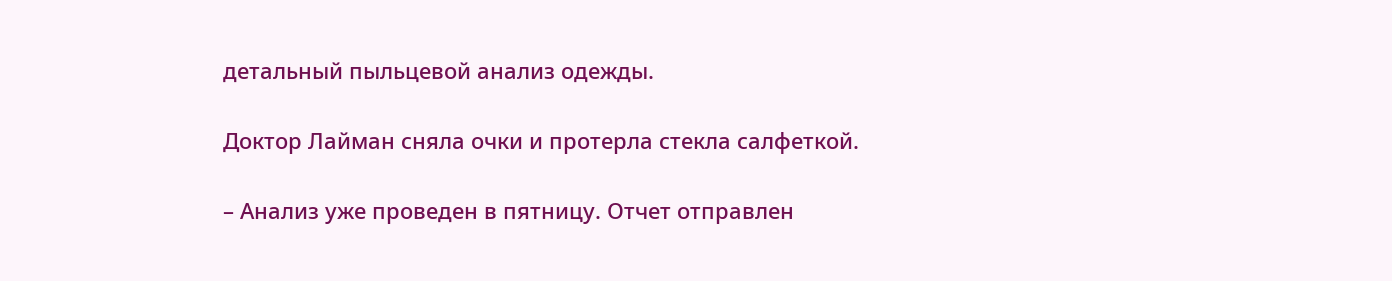детальный пыльцевой анализ одежды.

Доктор Лайман сняла очки и протерла стекла салфеткой.

– Анализ уже проведен в пятницу. Отчет отправлен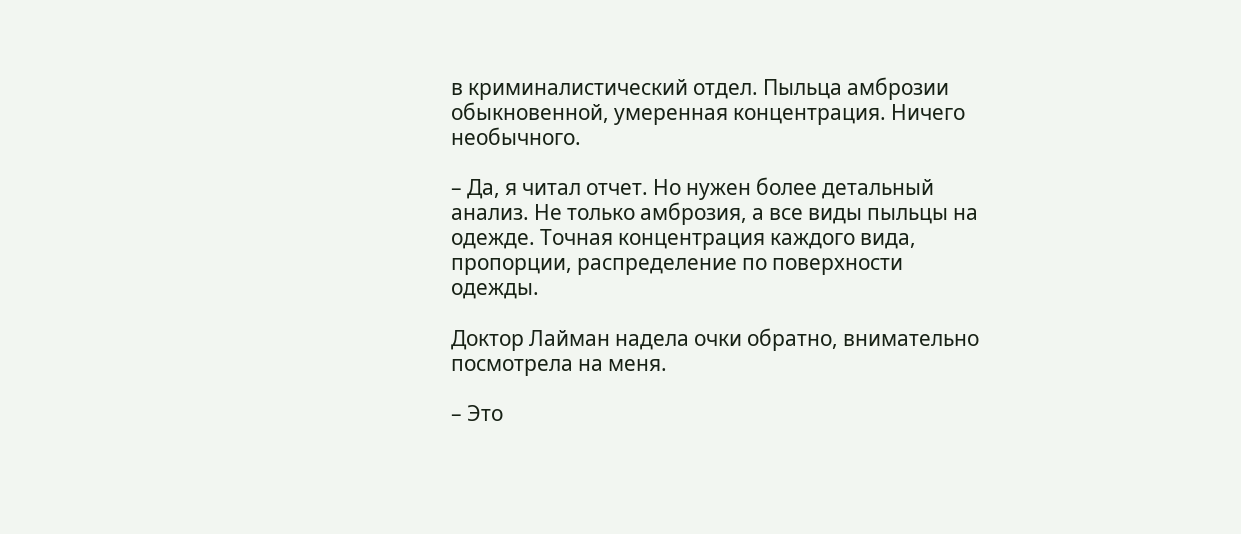в криминалистический отдел. Пыльца амброзии обыкновенной, умеренная концентрация. Ничего необычного.

– Да, я читал отчет. Но нужен более детальный анализ. Не только амброзия, а все виды пыльцы на одежде. Точная концентрация каждого вида, пропорции, распределение по поверхности одежды.

Доктор Лайман надела очки обратно, внимательно посмотрела на меня.

– Это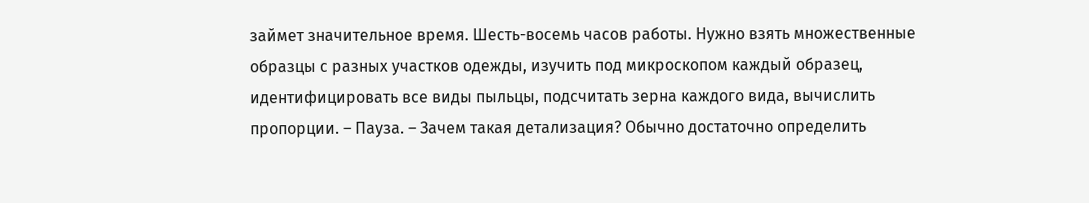займет значительное время. Шесть-восемь часов работы. Нужно взять множественные образцы с разных участков одежды, изучить под микроскопом каждый образец, идентифицировать все виды пыльцы, подсчитать зерна каждого вида, вычислить пропорции. – Пауза. – Зачем такая детализация? Обычно достаточно определить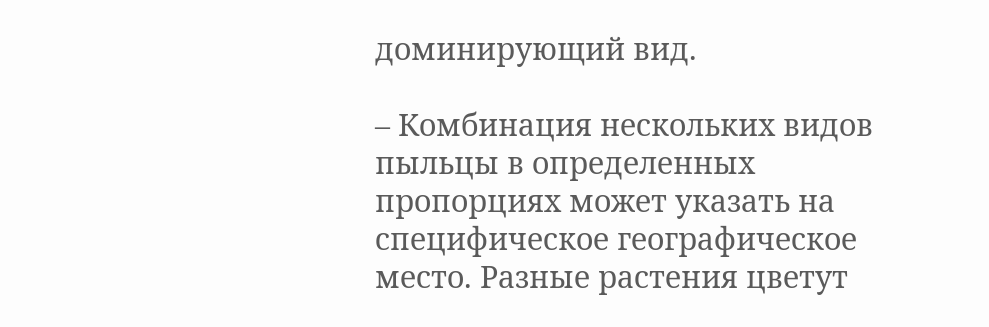доминирующий вид.

– Комбинация нескольких видов пыльцы в определенных пропорциях может указать на специфическое географическое место. Разные растения цветут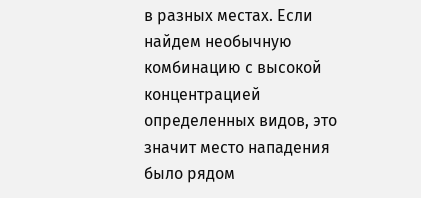в разных местах. Если найдем необычную комбинацию с высокой концентрацией определенных видов, это значит место нападения было рядом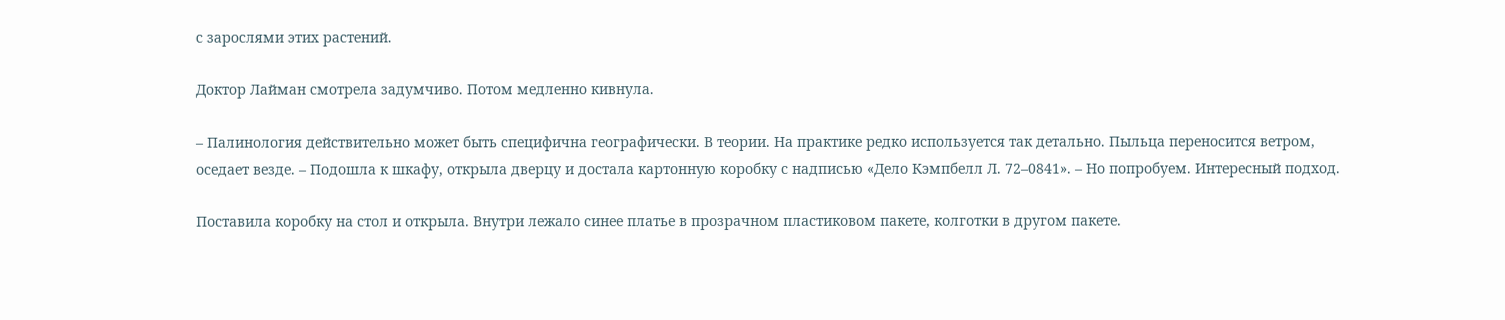с зарослями этих растений.

Доктор Лайман смотрела задумчиво. Потом медленно кивнула.

– Палинология действительно может быть специфична географически. В теории. На практике редко используется так детально. Пыльца переносится ветром, оседает везде. – Подошла к шкафу, открыла дверцу и достала картонную коробку с надписью «Дело Кэмпбелл Л. 72–0841». – Но попробуем. Интересный подход.

Поставила коробку на стол и открыла. Внутри лежало синее платье в прозрачном пластиковом пакете, колготки в другом пакете.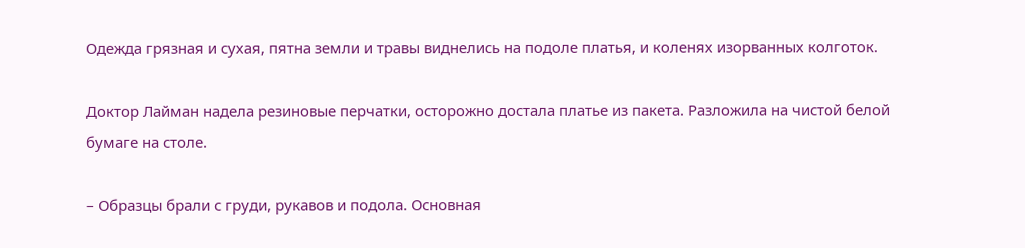Одежда грязная и сухая, пятна земли и травы виднелись на подоле платья, и коленях изорванных колготок.

Доктор Лайман надела резиновые перчатки, осторожно достала платье из пакета. Разложила на чистой белой бумаге на столе.

– Образцы брали с груди, рукавов и подола. Основная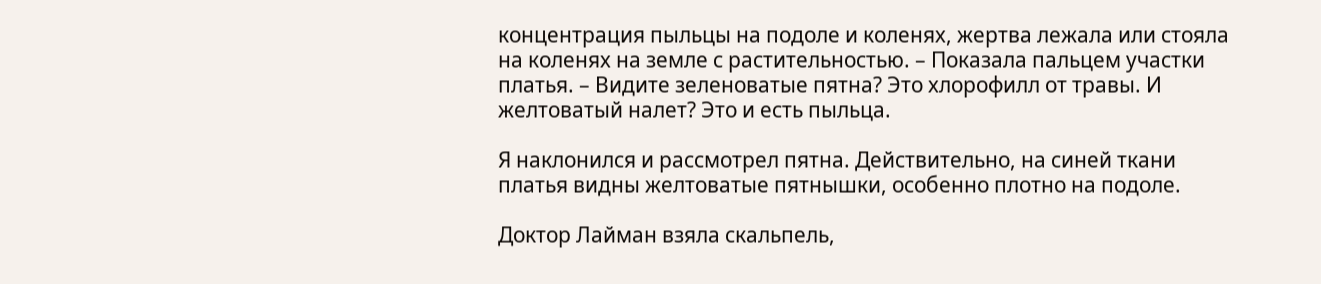концентрация пыльцы на подоле и коленях, жертва лежала или стояла на коленях на земле с растительностью. – Показала пальцем участки платья. – Видите зеленоватые пятна? Это хлорофилл от травы. И желтоватый налет? Это и есть пыльца.

Я наклонился и рассмотрел пятна. Действительно, на синей ткани платья видны желтоватые пятнышки, особенно плотно на подоле.

Доктор Лайман взяла скальпель,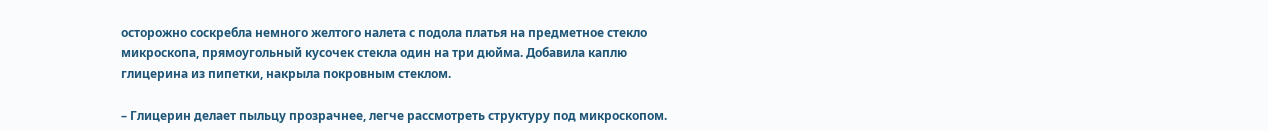осторожно соскребла немного желтого налета с подола платья на предметное стекло микроскопа, прямоугольный кусочек стекла один на три дюйма. Добавила каплю глицерина из пипетки, накрыла покровным стеклом.

– Глицерин делает пыльцу прозрачнее, легче рассмотреть структуру под микроскопом.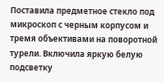Поставила предметное стекло под микроскоп с черным корпусом и тремя объективами на поворотной турели. Включила яркую белую подсветку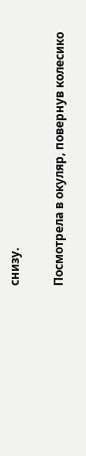снизу.

Посмотрела в окуляр, повернув колесико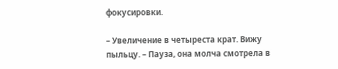фокусировки.

– Увеличение в четыреста крат. Вижу пыльцу. – Пауза, она молча смотрела в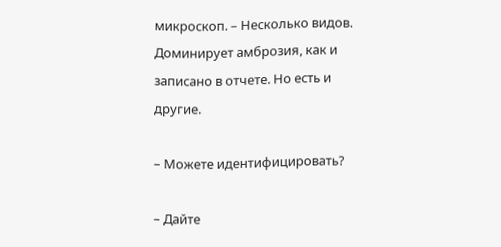микроскоп. – Несколько видов. Доминирует амброзия, как и записано в отчете. Но есть и другие.

– Можете идентифицировать?

– Дайте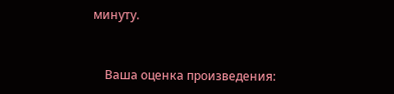минуту.


    Ваша оценка произведения: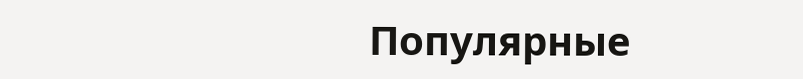Популярные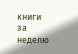книги за неделю